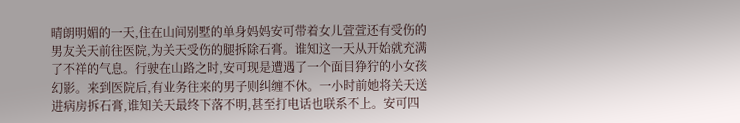晴朗明媚的一天,住在山间别墅的单身妈妈安可带着女儿萱萱还有受伤的男友关天前往医院,为关天受伤的腿拆除石膏。谁知这一天从开始就充满了不祥的气息。行驶在山路之时,安可现是遭遇了一个面目狰狞的小女孩幻影。来到医院后,有业务往来的男子则纠缠不休。一小时前她将关天送进病房拆石膏,谁知关天最终下落不明,甚至打电话也联系不上。安可四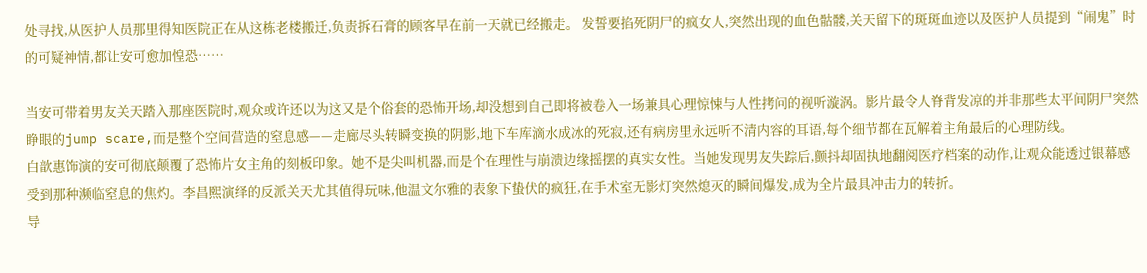处寻找,从医护人员那里得知医院正在从这栋老楼搬迁,负责拆石膏的顾客早在前一天就已经搬走。 发誓要掐死阴尸的疯女人,突然出现的血色骷髅,关天留下的斑斑血迹以及医护人员提到“闹鬼”时的可疑神情,都让安可愈加惶恐……

当安可带着男友关天踏入那座医院时,观众或许还以为这又是个俗套的恐怖开场,却没想到自己即将被卷入一场兼具心理惊悚与人性拷问的视听漩涡。影片最令人脊背发凉的并非那些太平间阴尸突然睁眼的jump scare,而是整个空间营造的窒息感——走廊尽头转瞬变换的阴影,地下车库滴水成冰的死寂,还有病房里永远听不清内容的耳语,每个细节都在瓦解着主角最后的心理防线。
白歆惠饰演的安可彻底颠覆了恐怖片女主角的刻板印象。她不是尖叫机器,而是个在理性与崩溃边缘摇摆的真实女性。当她发现男友失踪后,颤抖却固执地翻阅医疗档案的动作,让观众能透过银幕感受到那种濒临窒息的焦灼。李昌熙演绎的反派关天尤其值得玩味,他温文尔雅的表象下蛰伏的疯狂,在手术室无影灯突然熄灭的瞬间爆发,成为全片最具冲击力的转折。
导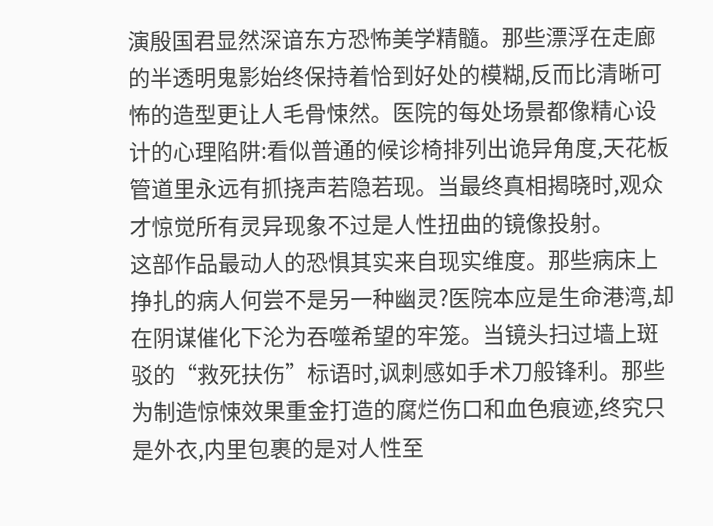演殷国君显然深谙东方恐怖美学精髓。那些漂浮在走廊的半透明鬼影始终保持着恰到好处的模糊,反而比清晰可怖的造型更让人毛骨悚然。医院的每处场景都像精心设计的心理陷阱:看似普通的候诊椅排列出诡异角度,天花板管道里永远有抓挠声若隐若现。当最终真相揭晓时,观众才惊觉所有灵异现象不过是人性扭曲的镜像投射。
这部作品最动人的恐惧其实来自现实维度。那些病床上挣扎的病人何尝不是另一种幽灵?医院本应是生命港湾,却在阴谋催化下沦为吞噬希望的牢笼。当镜头扫过墙上斑驳的“救死扶伤”标语时,讽刺感如手术刀般锋利。那些为制造惊悚效果重金打造的腐烂伤口和血色痕迹,终究只是外衣,内里包裹的是对人性至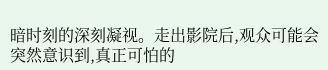暗时刻的深刻凝视。走出影院后,观众可能会突然意识到,真正可怕的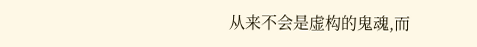从来不会是虚构的鬼魂,而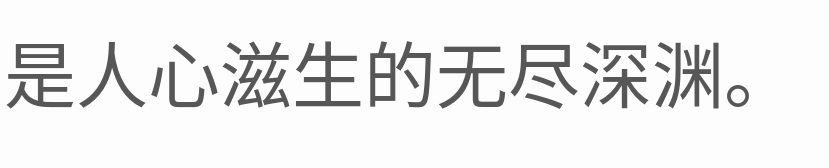是人心滋生的无尽深渊。